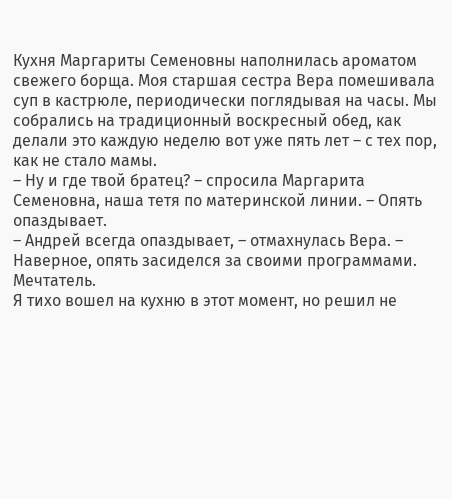Кухня Маргариты Семеновны наполнилась ароматом свежего борща. Моя старшая сестра Вера помешивала суп в кастрюле, периодически поглядывая на часы. Мы собрались на традиционный воскресный обед, как делали это каждую неделю вот уже пять лет – с тех пор, как не стало мамы.
– Ну и где твой братец? – спросила Маргарита Семеновна, наша тетя по материнской линии. – Опять опаздывает.
– Андрей всегда опаздывает, – отмахнулась Вера. – Наверное, опять засиделся за своими программами. Мечтатель.
Я тихо вошел на кухню в этот момент, но решил не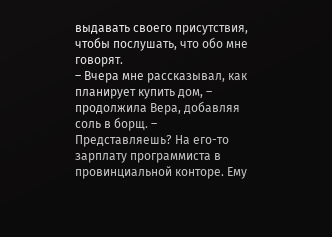выдавать своего присутствия, чтобы послушать, что обо мне говорят.
– Вчера мне рассказывал, как планирует купить дом, – продолжила Вера, добавляя соль в борщ. – Представляешь? На его-то зарплату программиста в провинциальной конторе. Ему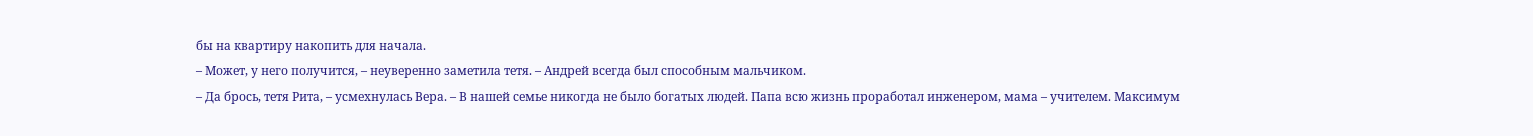бы на квартиру накопить для начала.
– Может, у него получится, – неуверенно заметила тетя. – Андрей всегда был способным мальчиком.
– Да брось, тетя Рита, – усмехнулась Вера. – В нашей семье никогда не было богатых людей. Папа всю жизнь проработал инженером, мама – учителем. Максимум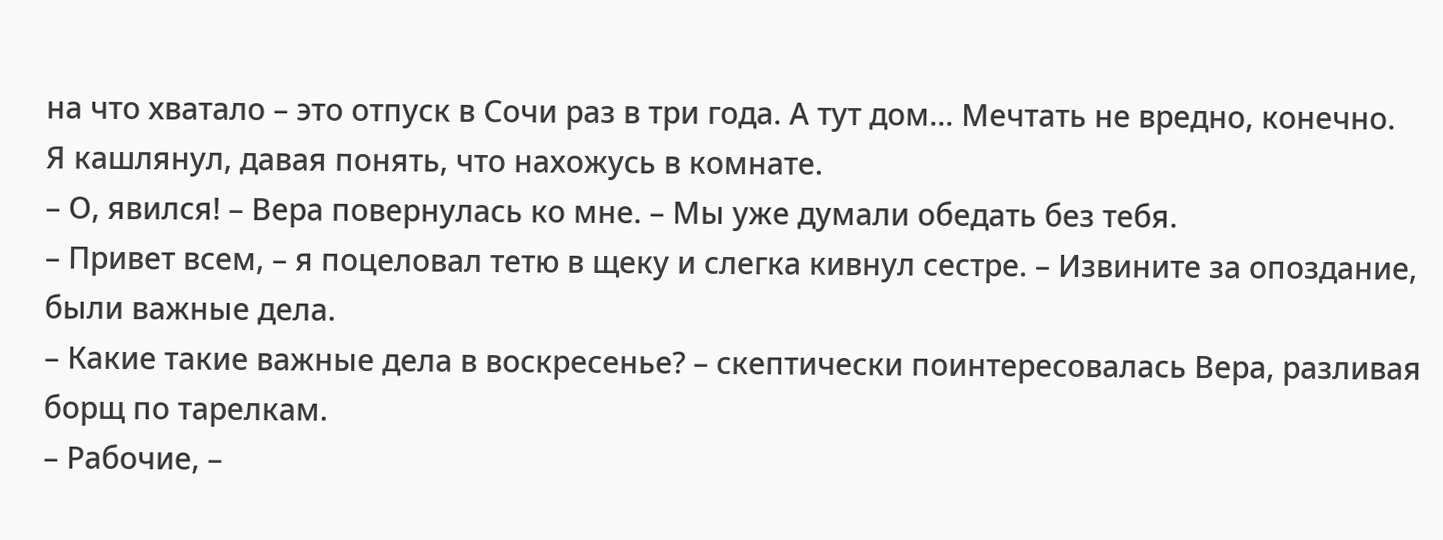на что хватало – это отпуск в Сочи раз в три года. А тут дом... Мечтать не вредно, конечно.
Я кашлянул, давая понять, что нахожусь в комнате.
– О, явился! – Вера повернулась ко мне. – Мы уже думали обедать без тебя.
– Привет всем, – я поцеловал тетю в щеку и слегка кивнул сестре. – Извините за опоздание, были важные дела.
– Какие такие важные дела в воскресенье? – скептически поинтересовалась Вера, разливая борщ по тарелкам.
– Рабочие, –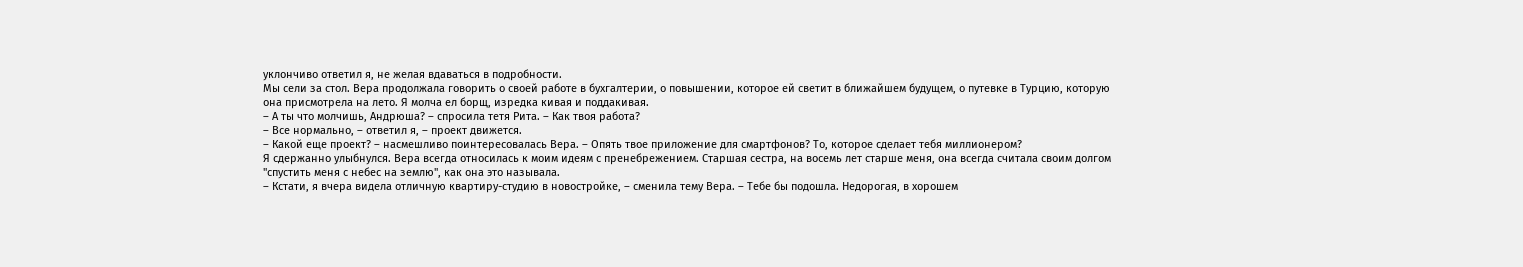уклончиво ответил я, не желая вдаваться в подробности.
Мы сели за стол. Вера продолжала говорить о своей работе в бухгалтерии, о повышении, которое ей светит в ближайшем будущем, о путевке в Турцию, которую она присмотрела на лето. Я молча ел борщ, изредка кивая и поддакивая.
– А ты что молчишь, Андрюша? – спросила тетя Рита. – Как твоя работа?
– Все нормально, – ответил я, – проект движется.
– Какой еще проект? – насмешливо поинтересовалась Вера. – Опять твое приложение для смартфонов? То, которое сделает тебя миллионером?
Я сдержанно улыбнулся. Вера всегда относилась к моим идеям с пренебрежением. Старшая сестра, на восемь лет старше меня, она всегда считала своим долгом "спустить меня с небес на землю", как она это называла.
– Кстати, я вчера видела отличную квартиру-студию в новостройке, – сменила тему Вера. – Тебе бы подошла. Недорогая, в хорошем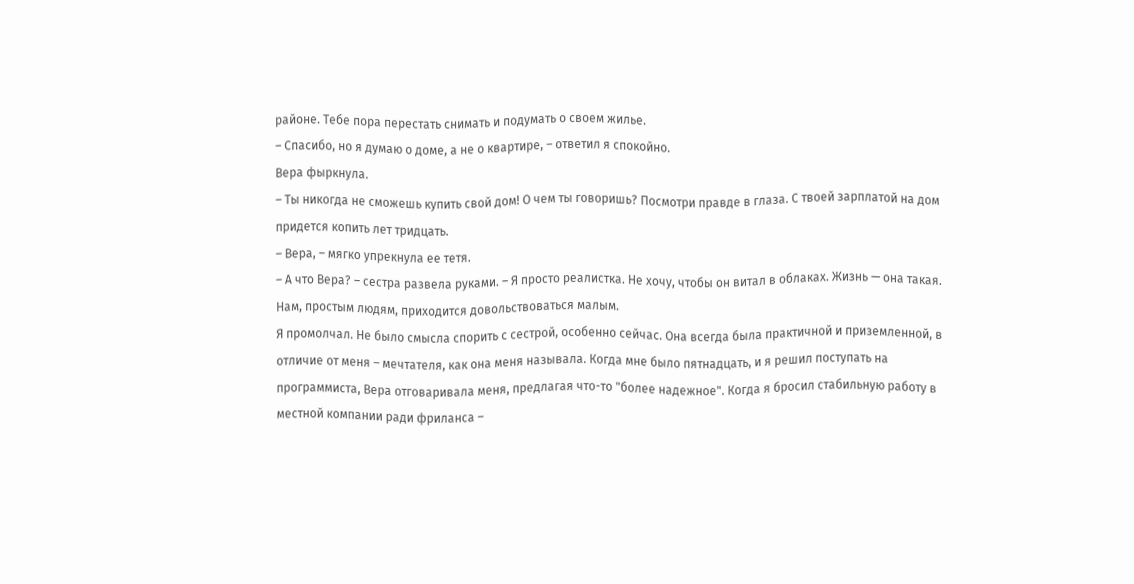районе. Тебе пора перестать снимать и подумать о своем жилье.
– Спасибо, но я думаю о доме, а не о квартире, – ответил я спокойно.
Вера фыркнула.
– Ты никогда не сможешь купить свой дом! О чем ты говоришь? Посмотри правде в глаза. С твоей зарплатой на дом придется копить лет тридцать.
– Вера, – мягко упрекнула ее тетя.
– А что Вера? – сестра развела руками. – Я просто реалистка. Не хочу, чтобы он витал в облаках. Жизнь — она такая. Нам, простым людям, приходится довольствоваться малым.
Я промолчал. Не было смысла спорить с сестрой, особенно сейчас. Она всегда была практичной и приземленной, в отличие от меня – мечтателя, как она меня называла. Когда мне было пятнадцать, и я решил поступать на программиста, Вера отговаривала меня, предлагая что-то "более надежное". Когда я бросил стабильную работу в местной компании ради фриланса –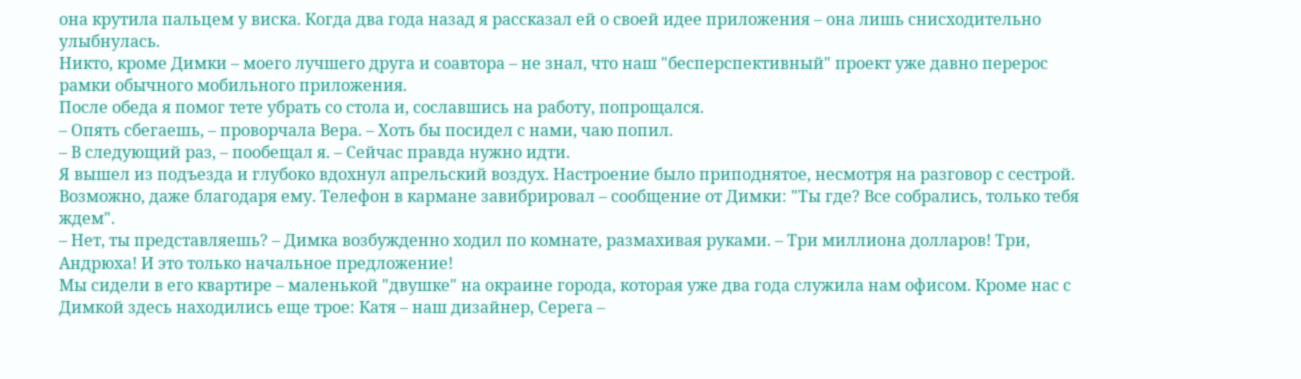она крутила пальцем у виска. Когда два года назад я рассказал ей о своей идее приложения – она лишь снисходительно улыбнулась.
Никто, кроме Димки – моего лучшего друга и соавтора – не знал, что наш "бесперспективный" проект уже давно перерос рамки обычного мобильного приложения.
После обеда я помог тете убрать со стола и, сославшись на работу, попрощался.
– Опять сбегаешь, – проворчала Вера. – Хоть бы посидел с нами, чаю попил.
– В следующий раз, – пообещал я. – Сейчас правда нужно идти.
Я вышел из подъезда и глубоко вдохнул апрельский воздух. Настроение было приподнятое, несмотря на разговор с сестрой. Возможно, даже благодаря ему. Телефон в кармане завибрировал – сообщение от Димки: "Ты где? Все собрались, только тебя ждем".
– Нет, ты представляешь? – Димка возбужденно ходил по комнате, размахивая руками. – Три миллиона долларов! Три, Андрюха! И это только начальное предложение!
Мы сидели в его квартире – маленькой "двушке" на окраине города, которая уже два года служила нам офисом. Кроме нас с Димкой здесь находились еще трое: Катя – наш дизайнер, Серега –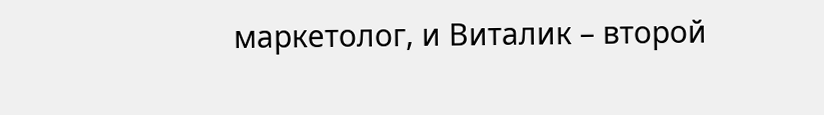маркетолог, и Виталик – второй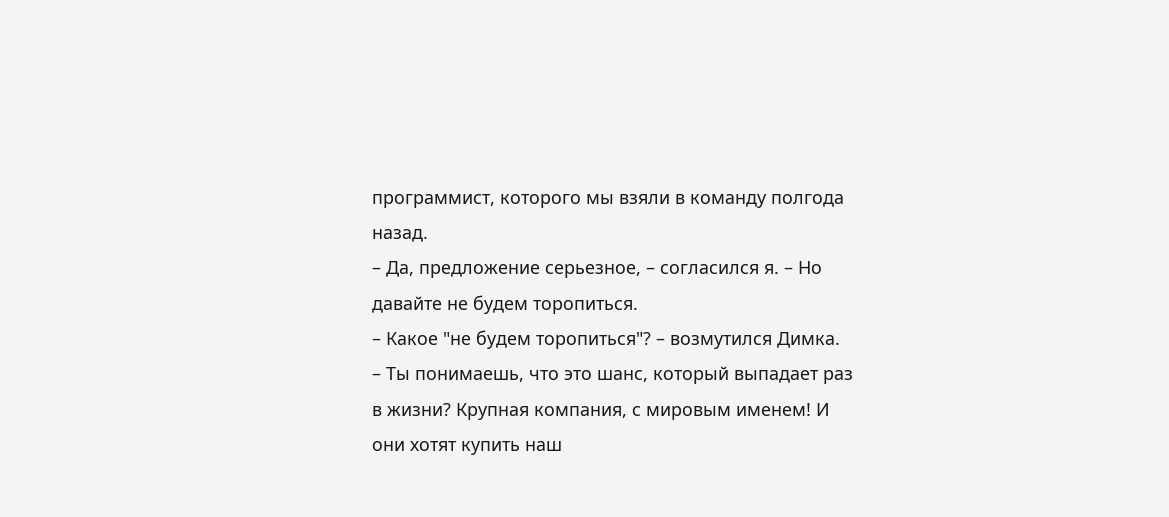программист, которого мы взяли в команду полгода назад.
– Да, предложение серьезное, – согласился я. – Но давайте не будем торопиться.
– Какое "не будем торопиться"? – возмутился Димка. – Ты понимаешь, что это шанс, который выпадает раз в жизни? Крупная компания, с мировым именем! И они хотят купить наш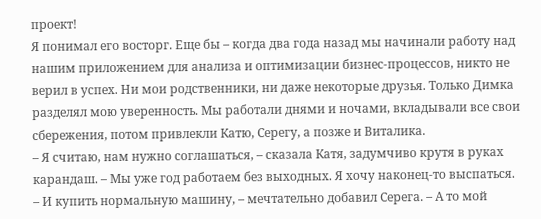проект!
Я понимал его восторг. Еще бы – когда два года назад мы начинали работу над нашим приложением для анализа и оптимизации бизнес-процессов, никто не верил в успех. Ни мои родственники, ни даже некоторые друзья. Только Димка разделял мою уверенность. Мы работали днями и ночами, вкладывали все свои сбережения, потом привлекли Катю, Серегу, а позже и Виталика.
– Я считаю, нам нужно соглашаться, – сказала Катя, задумчиво крутя в руках карандаш. – Мы уже год работаем без выходных. Я хочу наконец-то выспаться.
– И купить нормальную машину, – мечтательно добавил Серега. – А то мой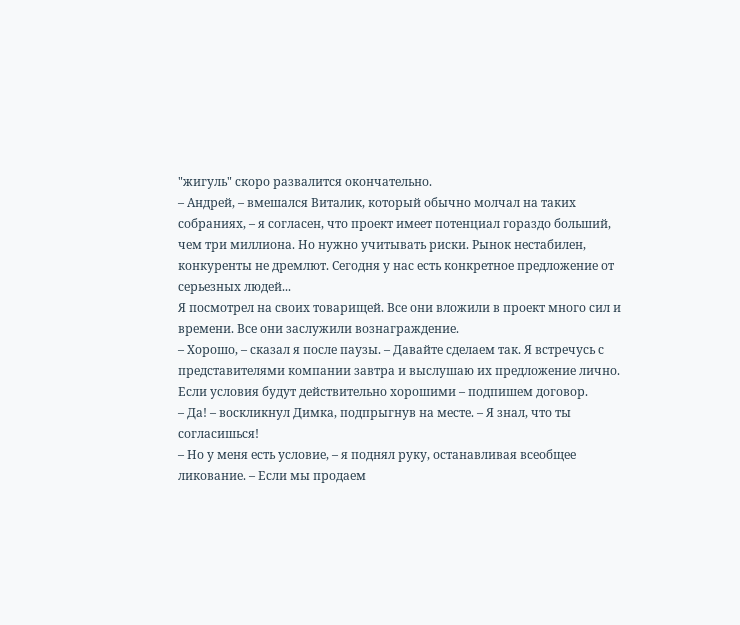"жигуль" скоро развалится окончательно.
– Андрей, – вмешался Виталик, который обычно молчал на таких собраниях, – я согласен, что проект имеет потенциал гораздо больший, чем три миллиона. Но нужно учитывать риски. Рынок нестабилен, конкуренты не дремлют. Сегодня у нас есть конкретное предложение от серьезных людей...
Я посмотрел на своих товарищей. Все они вложили в проект много сил и времени. Все они заслужили вознаграждение.
– Хорошо, – сказал я после паузы. – Давайте сделаем так. Я встречусь с представителями компании завтра и выслушаю их предложение лично. Если условия будут действительно хорошими – подпишем договор.
– Да! – воскликнул Димка, подпрыгнув на месте. – Я знал, что ты согласишься!
– Но у меня есть условие, – я поднял руку, останавливая всеобщее ликование. – Если мы продаем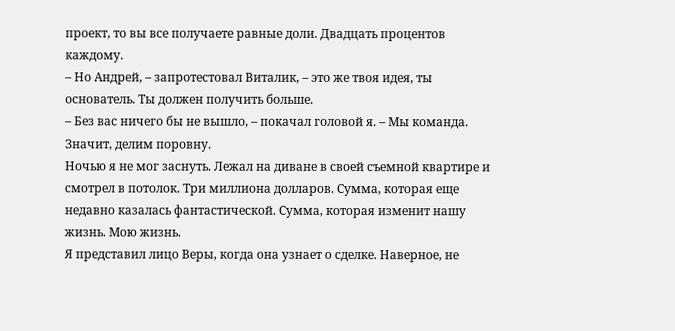проект, то вы все получаете равные доли. Двадцать процентов каждому.
– Но Андрей, – запротестовал Виталик, – это же твоя идея, ты основатель. Ты должен получить больше.
– Без вас ничего бы не вышло, – покачал головой я. – Мы команда. Значит, делим поровну.
Ночью я не мог заснуть. Лежал на диване в своей съемной квартире и смотрел в потолок. Три миллиона долларов. Сумма, которая еще недавно казалась фантастической. Сумма, которая изменит нашу жизнь. Мою жизнь.
Я представил лицо Веры, когда она узнает о сделке. Наверное, не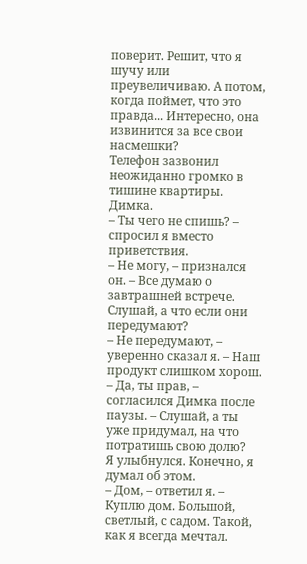поверит. Решит, что я шучу или преувеличиваю. А потом, когда поймет, что это правда... Интересно, она извинится за все свои насмешки?
Телефон зазвонил неожиданно громко в тишине квартиры. Димка.
– Ты чего не спишь? – спросил я вместо приветствия.
– Не могу, – признался он. – Все думаю о завтрашней встрече. Слушай, а что если они передумают?
– Не передумают, – уверенно сказал я. – Наш продукт слишком хорош.
– Да, ты прав, – согласился Димка после паузы. – Слушай, а ты уже придумал, на что потратишь свою долю?
Я улыбнулся. Конечно, я думал об этом.
– Дом, – ответил я. – Куплю дом. Большой, светлый, с садом. Такой, как я всегда мечтал.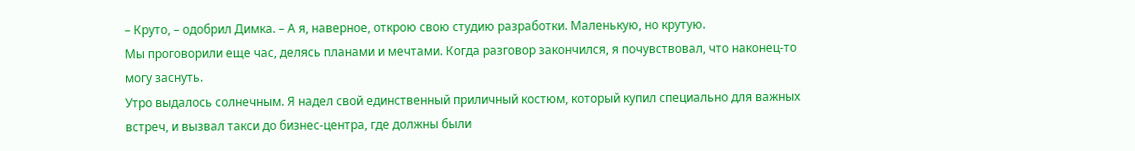– Круто, – одобрил Димка. – А я, наверное, открою свою студию разработки. Маленькую, но крутую.
Мы проговорили еще час, делясь планами и мечтами. Когда разговор закончился, я почувствовал, что наконец-то могу заснуть.
Утро выдалось солнечным. Я надел свой единственный приличный костюм, который купил специально для важных встреч, и вызвал такси до бизнес-центра, где должны были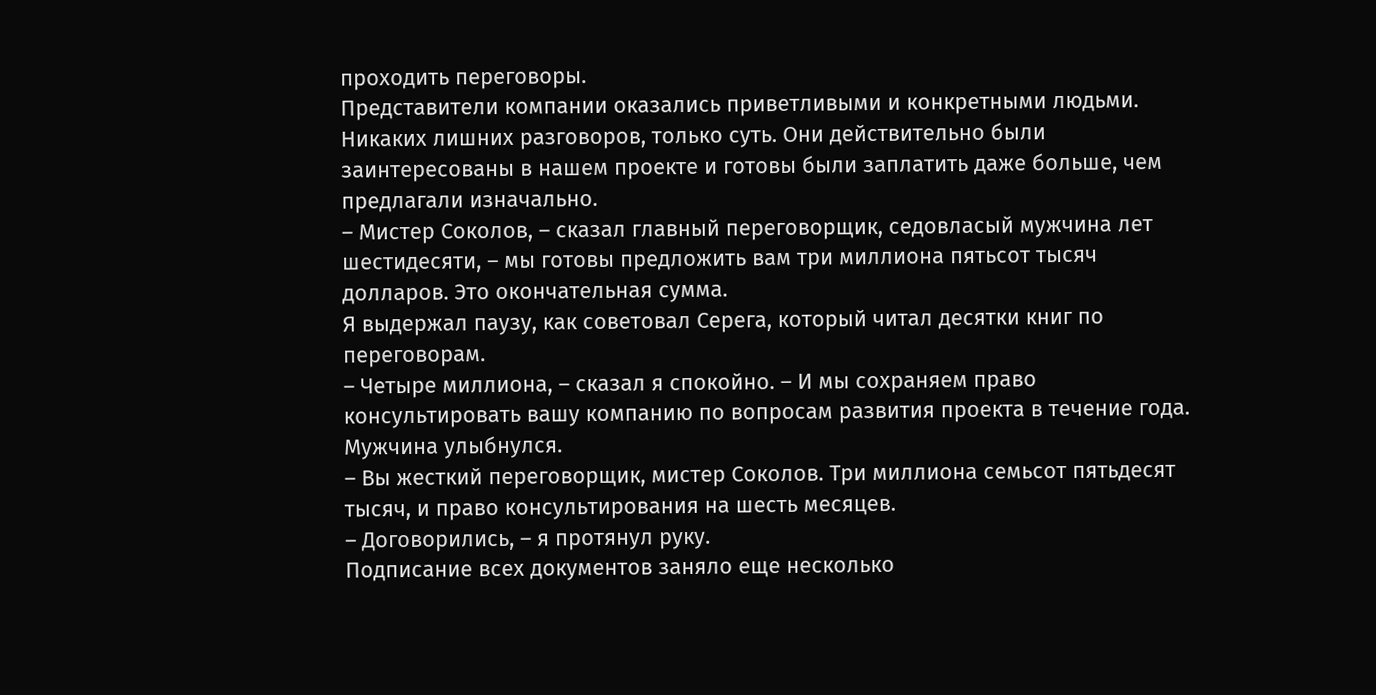проходить переговоры.
Представители компании оказались приветливыми и конкретными людьми. Никаких лишних разговоров, только суть. Они действительно были заинтересованы в нашем проекте и готовы были заплатить даже больше, чем предлагали изначально.
– Мистер Соколов, – сказал главный переговорщик, седовласый мужчина лет шестидесяти, – мы готовы предложить вам три миллиона пятьсот тысяч долларов. Это окончательная сумма.
Я выдержал паузу, как советовал Серега, который читал десятки книг по переговорам.
– Четыре миллиона, – сказал я спокойно. – И мы сохраняем право консультировать вашу компанию по вопросам развития проекта в течение года.
Мужчина улыбнулся.
– Вы жесткий переговорщик, мистер Соколов. Три миллиона семьсот пятьдесят тысяч, и право консультирования на шесть месяцев.
– Договорились, – я протянул руку.
Подписание всех документов заняло еще несколько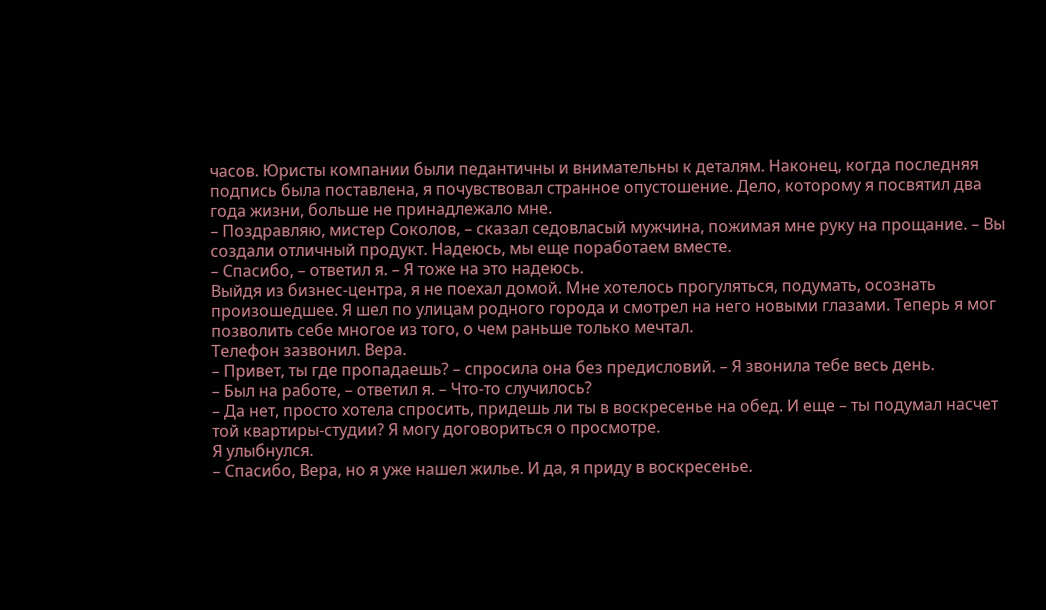часов. Юристы компании были педантичны и внимательны к деталям. Наконец, когда последняя подпись была поставлена, я почувствовал странное опустошение. Дело, которому я посвятил два года жизни, больше не принадлежало мне.
– Поздравляю, мистер Соколов, – сказал седовласый мужчина, пожимая мне руку на прощание. – Вы создали отличный продукт. Надеюсь, мы еще поработаем вместе.
– Спасибо, – ответил я. – Я тоже на это надеюсь.
Выйдя из бизнес-центра, я не поехал домой. Мне хотелось прогуляться, подумать, осознать произошедшее. Я шел по улицам родного города и смотрел на него новыми глазами. Теперь я мог позволить себе многое из того, о чем раньше только мечтал.
Телефон зазвонил. Вера.
– Привет, ты где пропадаешь? – спросила она без предисловий. – Я звонила тебе весь день.
– Был на работе, – ответил я. – Что-то случилось?
– Да нет, просто хотела спросить, придешь ли ты в воскресенье на обед. И еще – ты подумал насчет той квартиры-студии? Я могу договориться о просмотре.
Я улыбнулся.
– Спасибо, Вера, но я уже нашел жилье. И да, я приду в воскресенье.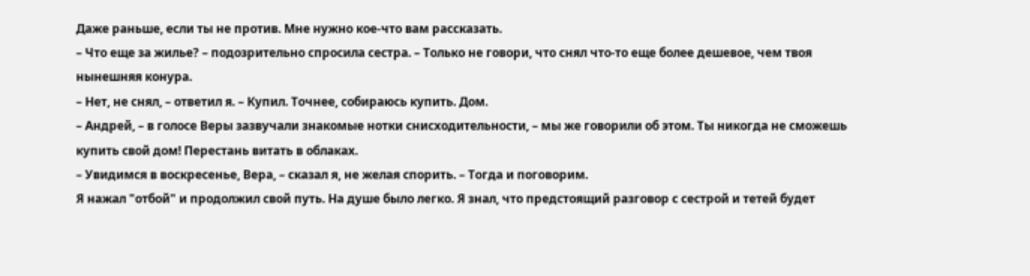Даже раньше, если ты не против. Мне нужно кое-что вам рассказать.
– Что еще за жилье? – подозрительно спросила сестра. – Только не говори, что снял что-то еще более дешевое, чем твоя нынешняя конура.
– Нет, не снял, – ответил я. – Купил. Точнее, собираюсь купить. Дом.
– Андрей, – в голосе Веры зазвучали знакомые нотки снисходительности, – мы же говорили об этом. Ты никогда не сможешь купить свой дом! Перестань витать в облаках.
– Увидимся в воскресенье, Вера, – сказал я, не желая спорить. – Тогда и поговорим.
Я нажал "отбой" и продолжил свой путь. На душе было легко. Я знал, что предстоящий разговор с сестрой и тетей будет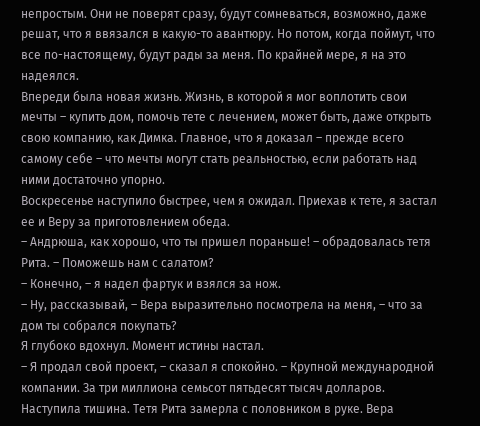непростым. Они не поверят сразу, будут сомневаться, возможно, даже решат, что я ввязался в какую-то авантюру. Но потом, когда поймут, что все по-настоящему, будут рады за меня. По крайней мере, я на это надеялся.
Впереди была новая жизнь. Жизнь, в которой я мог воплотить свои мечты – купить дом, помочь тете с лечением, может быть, даже открыть свою компанию, как Димка. Главное, что я доказал – прежде всего самому себе – что мечты могут стать реальностью, если работать над ними достаточно упорно.
Воскресенье наступило быстрее, чем я ожидал. Приехав к тете, я застал ее и Веру за приготовлением обеда.
– Андрюша, как хорошо, что ты пришел пораньше! – обрадовалась тетя Рита. – Поможешь нам с салатом?
– Конечно, – я надел фартук и взялся за нож.
– Ну, рассказывай, – Вера выразительно посмотрела на меня, – что за дом ты собрался покупать?
Я глубоко вдохнул. Момент истины настал.
– Я продал свой проект, – сказал я спокойно. – Крупной международной компании. За три миллиона семьсот пятьдесят тысяч долларов.
Наступила тишина. Тетя Рита замерла с половником в руке. Вера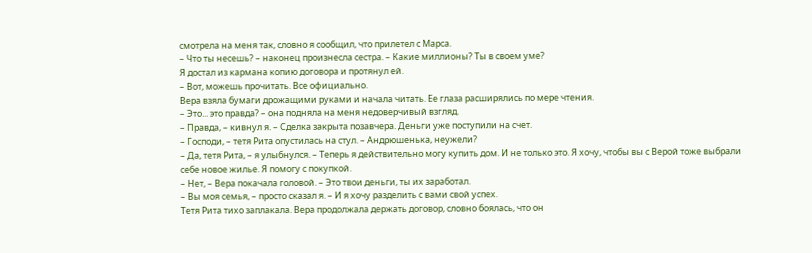смотрела на меня так, словно я сообщил, что прилетел с Марса.
– Что ты несешь? – наконец произнесла сестра. – Какие миллионы? Ты в своем уме?
Я достал из кармана копию договора и протянул ей.
– Вот, можешь прочитать. Все официально.
Вера взяла бумаги дрожащими руками и начала читать. Ее глаза расширялись по мере чтения.
– Это... это правда? – она подняла на меня недоверчивый взгляд.
– Правда, – кивнул я. – Сделка закрыта позавчера. Деньги уже поступили на счет.
– Господи, – тетя Рита опустилась на стул. – Андрюшенька, неужели?
– Да, тетя Рита, – я улыбнулся. – Теперь я действительно могу купить дом. И не только это. Я хочу, чтобы вы с Верой тоже выбрали себе новое жилье. Я помогу с покупкой.
– Нет, – Вера покачала головой. – Это твои деньги, ты их заработал.
– Вы моя семья, – просто сказал я. – И я хочу разделить с вами свой успех.
Тетя Рита тихо заплакала. Вера продолжала держать договор, словно боялась, что он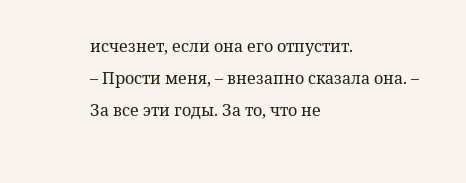исчезнет, если она его отпустит.
– Прости меня, – внезапно сказала она. – За все эти годы. За то, что не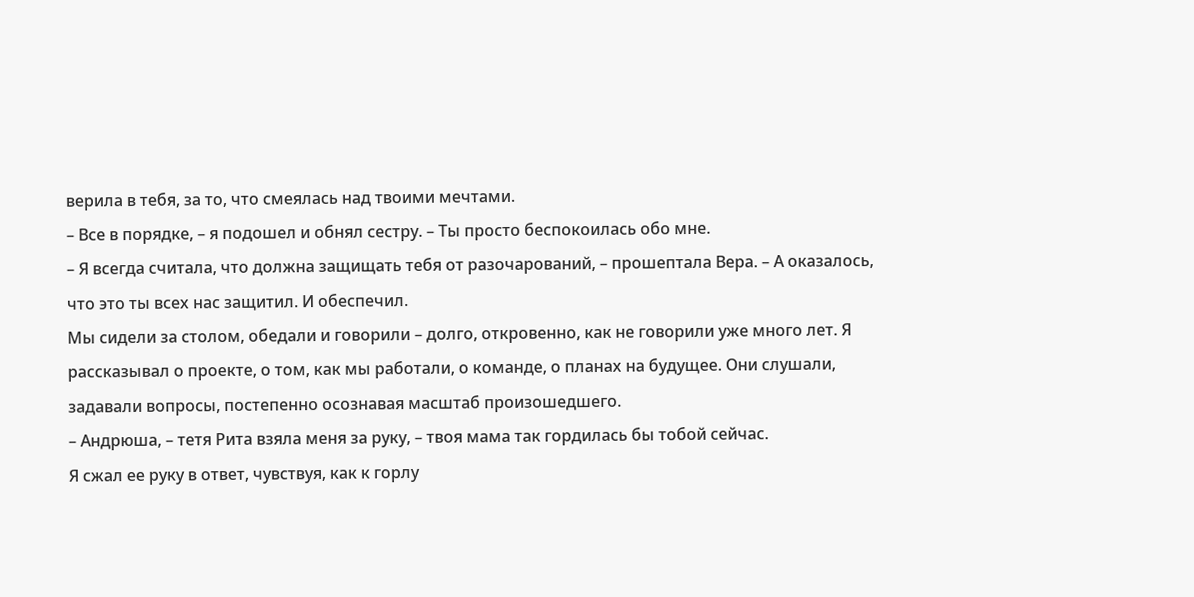верила в тебя, за то, что смеялась над твоими мечтами.
– Все в порядке, – я подошел и обнял сестру. – Ты просто беспокоилась обо мне.
– Я всегда считала, что должна защищать тебя от разочарований, – прошептала Вера. – А оказалось, что это ты всех нас защитил. И обеспечил.
Мы сидели за столом, обедали и говорили – долго, откровенно, как не говорили уже много лет. Я рассказывал о проекте, о том, как мы работали, о команде, о планах на будущее. Они слушали, задавали вопросы, постепенно осознавая масштаб произошедшего.
– Андрюша, – тетя Рита взяла меня за руку, – твоя мама так гордилась бы тобой сейчас.
Я сжал ее руку в ответ, чувствуя, как к горлу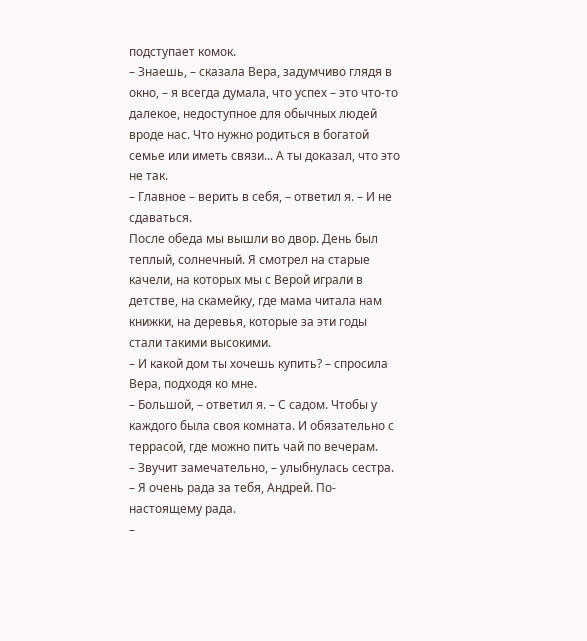подступает комок.
– Знаешь, – сказала Вера, задумчиво глядя в окно, – я всегда думала, что успех – это что-то далекое, недоступное для обычных людей вроде нас. Что нужно родиться в богатой семье или иметь связи... А ты доказал, что это не так.
– Главное – верить в себя, – ответил я. – И не сдаваться.
После обеда мы вышли во двор. День был теплый, солнечный. Я смотрел на старые качели, на которых мы с Верой играли в детстве, на скамейку, где мама читала нам книжки, на деревья, которые за эти годы стали такими высокими.
– И какой дом ты хочешь купить? – спросила Вера, подходя ко мне.
– Большой, – ответил я. – С садом. Чтобы у каждого была своя комната. И обязательно с террасой, где можно пить чай по вечерам.
– Звучит замечательно, – улыбнулась сестра. – Я очень рада за тебя, Андрей. По-настоящему рада.
–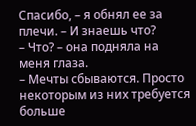Спасибо, – я обнял ее за плечи. – И знаешь что?
– Что? – она подняла на меня глаза.
– Мечты сбываются. Просто некоторым из них требуется больше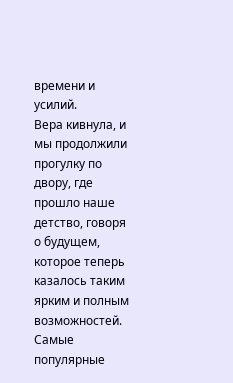времени и усилий.
Вера кивнула, и мы продолжили прогулку по двору, где прошло наше детство, говоря о будущем, которое теперь казалось таким ярким и полным возможностей.
Самые популярные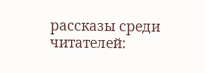рассказы среди читателей: